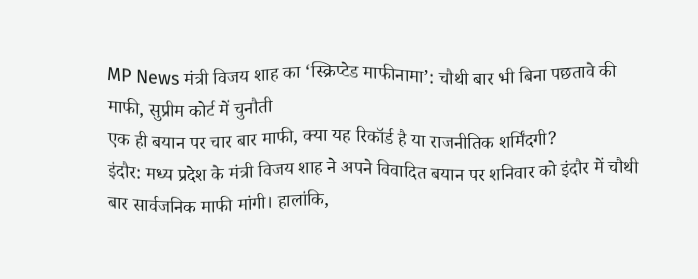MP News मंत्री विजय शाह का ‘स्क्रिप्टेड माफीनामा’: चौथी बार भी बिना पछतावे की माफी, सुप्रीम कोर्ट में चुनौती
एक ही बयान पर चार बार माफी, क्या यह रिकॉर्ड है या राजनीतिक शर्मिंदगी?
इंदौर: मध्य प्रदेश के मंत्री विजय शाह ने अपने विवादित बयान पर शनिवार को इंदौर में चौथी बार सार्वजनिक माफी मांगी। हालांकि,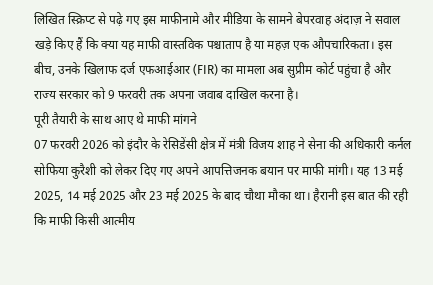लिखित स्क्रिप्ट से पढ़े गए इस माफीनामे और मीडिया के सामने बेपरवाह अंदाज़ ने सवाल खड़े किए हैं कि क्या यह माफी वास्तविक पश्चाताप है या महज़ एक औपचारिकता। इस बीच, उनके खिलाफ दर्ज एफआईआर (FIR) का मामला अब सुप्रीम कोर्ट पहुंचा है और राज्य सरकार को 9 फरवरी तक अपना जवाब दाखिल करना है।
पूरी तैयारी के साथ आए थे माफी मांगने
07 फरवरी 2026 को इंदौर के रेसिडेंसी क्षेत्र में मंत्री विजय शाह ने सेना की अधिकारी कर्नल सोफिया कुरैशी को लेकर दिए गए अपने आपत्तिजनक बयान पर माफी मांगी। यह 13 मई 2025, 14 मई 2025 और 23 मई 2025 के बाद चौथा मौका था। हैरानी इस बात की रही कि माफी किसी आत्मीय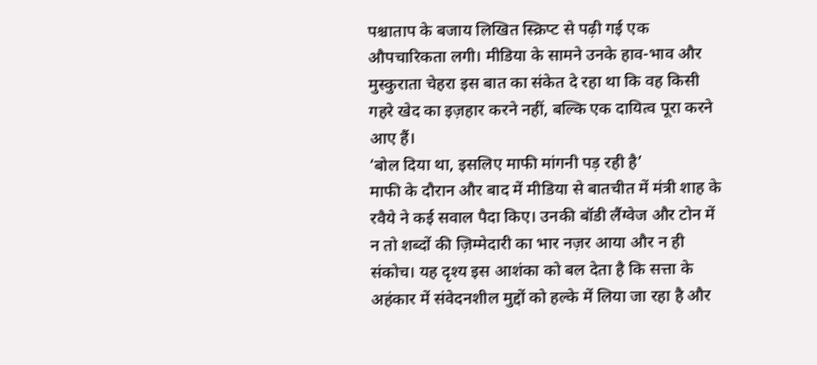पश्चाताप के बजाय लिखित स्क्रिप्ट से पढ़ी गई एक औपचारिकता लगी। मीडिया के सामने उनके हाव-भाव और मुस्कुराता चेहरा इस बात का संकेत दे रहा था कि वह किसी गहरे खेद का इज़हार करने नहीं, बल्कि एक दायित्व पूरा करने आए हैं।
‘बोल दिया था, इसलिए माफी मांगनी पड़ रही है’
माफी के दौरान और बाद में मीडिया से बातचीत में मंत्री शाह के रवैये ने कई सवाल पैदा किए। उनकी बॉडी लैंग्वेज और टोन में न तो शब्दों की ज़िम्मेदारी का भार नज़र आया और न ही संकोच। यह दृश्य इस आशंका को बल देता है कि सत्ता के अहंकार में संवेदनशील मुद्दों को हल्के में लिया जा रहा है और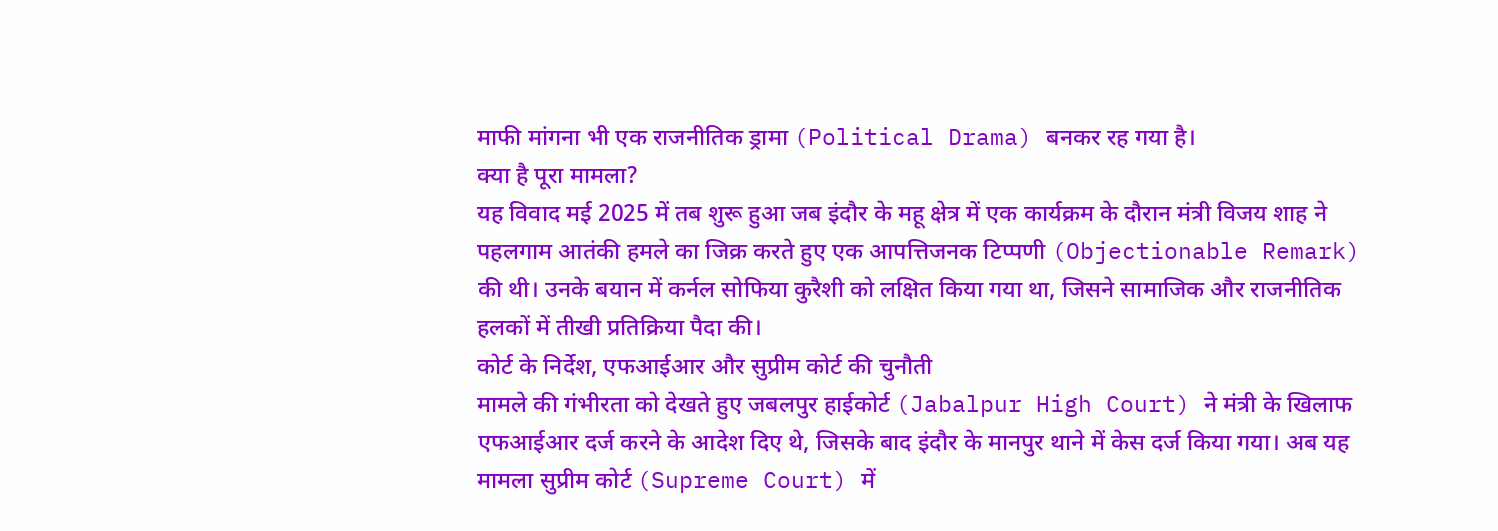माफी मांगना भी एक राजनीतिक ड्रामा (Political Drama) बनकर रह गया है।
क्या है पूरा मामला?
यह विवाद मई 2025 में तब शुरू हुआ जब इंदौर के महू क्षेत्र में एक कार्यक्रम के दौरान मंत्री विजय शाह ने पहलगाम आतंकी हमले का जिक्र करते हुए एक आपत्तिजनक टिप्पणी (Objectionable Remark) की थी। उनके बयान में कर्नल सोफिया कुरैशी को लक्षित किया गया था, जिसने सामाजिक और राजनीतिक हलकों में तीखी प्रतिक्रिया पैदा की।
कोर्ट के निर्देश, एफआईआर और सुप्रीम कोर्ट की चुनौती
मामले की गंभीरता को देखते हुए जबलपुर हाईकोर्ट (Jabalpur High Court) ने मंत्री के खिलाफ एफआईआर दर्ज करने के आदेश दिए थे, जिसके बाद इंदौर के मानपुर थाने में केस दर्ज किया गया। अब यह मामला सुप्रीम कोर्ट (Supreme Court) में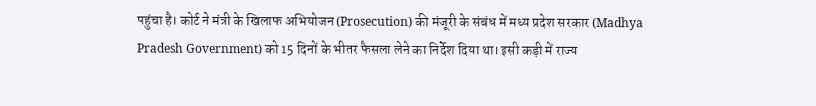पहुंचा है। कोर्ट ने मंत्री के खिलाफ अभियोजन (Prosecution) की मंजूरी के संबंध में मध्य प्रदेश सरकार (Madhya Pradesh Government) को 15 दिनों के भीतर फैसला लेने का निर्देश दिया था। इसी कड़ी में राज्य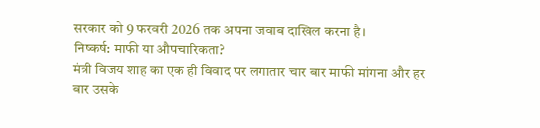सरकार को 9 फरवरी 2026 तक अपना जवाब दाखिल करना है।
निष्कर्ष: माफी या औपचारिकता?
मंत्री विजय शाह का एक ही विवाद पर लगातार चार बार माफी मांगना और हर बार उसके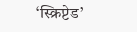‘स्क्रिप्टेड’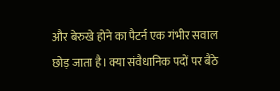और बेरुखे होने का पैटर्न एक गंभीर सवाल छोड़ जाता है। क्या संवैधानिक पदों पर बैठे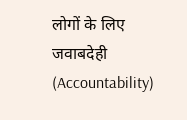लोगों के लिए जवाबदेही (Accountability)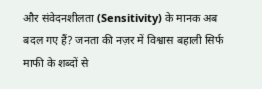और संवेदनशीलता (Sensitivity) के मानक अब बदल गए हैं? जनता की नज़र में विश्वास बहाली सिर्फ माफी के शब्दों से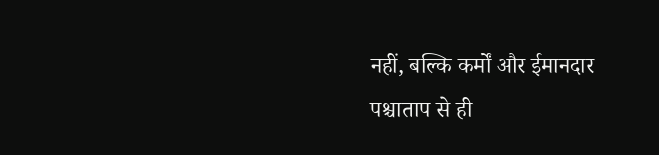नहीं, बल्कि कर्मों और ईमानदार पश्चाताप से ही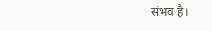संभव है।